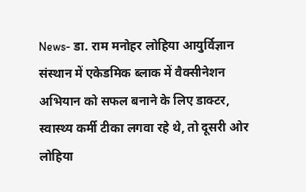News- डा. राम मनोहर लोहिया आयुर्विज्ञान संस्थान में एकेडमिक ब्लाक में वैक्सीनेशन अभियान को सफल बनाने के लिए डाक्टर, स्वास्थ्य कर्मी टीका लगवा रहे थे, तो दूसरी ओर लोहिया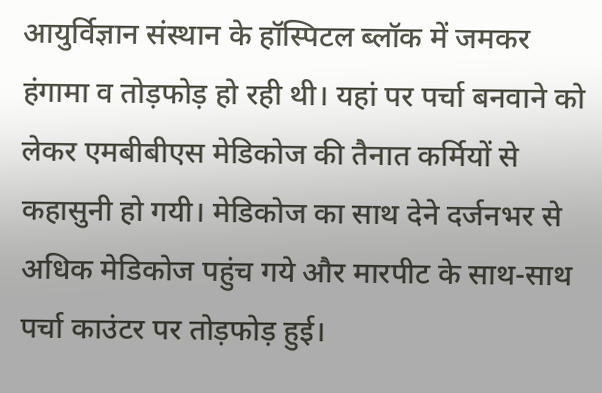आयुर्विज्ञान संस्थान के हॉस्पिटल ब्लॉक में जमकर हंगामा व तोड़फोड़ हो रही थी। यहां पर पर्चा बनवाने को लेकर एमबीबीएस मेडिकोज की तैनात कर्मियों से कहासुनी हो गयी। मेडिकोज का साथ देने दर्जनभर से अधिक मेडिकोज पहुंच गये और मारपीट के साथ-साथ पर्चा काउंटर पर तोड़फोड़ हुई।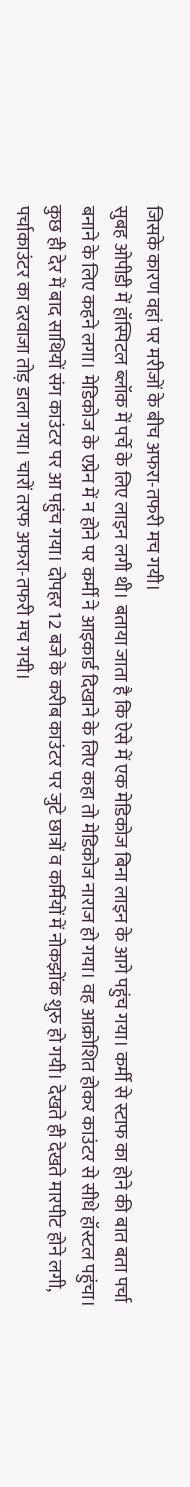जिसके कारण वहां पर मरीजों के बीच अफरा-तफरी मच गयी।
सुबह ओपीडी में हॉस्पिटल ब्लॉक में पर्चे के लिए लाइन लगी थी। बताया जाता है कि ऐसे में एक मेडिकोज बिना लाइन के आगे पहुंच गया। कर्मी से स्टाफ का होने की बात बता पर्चा बनाने के लिए कहने लगा। मेडिकोज के एप्रेन में न होने पर कर्मी ने आइकार्ड दिखाने के लिए कहा तो मेडिकोज नाराज हो गया। वह आक्रोशित होकर काउंटर से सीधे हॉस्टल पहुंचा। कुछ ही देर में बाद साथियों संग काउंटर पर आ पहुंच गया। दोपहर 12 बजे के करीब काउंटर पर जुटे छात्रों व कर्मियों में नोकझोंक शुरु हो गयी। देखते ही देखते मारपीट होने लगी, पर्चाकाउंटर का दरवाजा तोड़ डाला गया। चारों तरफ अफरा-तफरी मच गयी।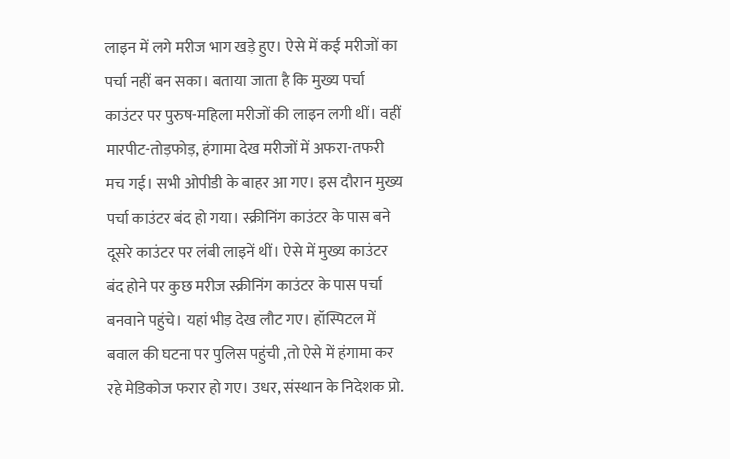लाइन में लगे मरीज भाग खड़े हुए। ऐसे में कई मरीजों का पर्चा नहीं बन सका। बताया जाता है कि मुख्य पर्चा काउंटर पर पुरुष-महिला मरीजों की लाइन लगी थीं। वहीं मारपीट-तोड़फोड़, हंगामा देख मरीजों में अफरा-तफरी मच गई। सभी ओपीडी के बाहर आ गए। इस दौरान मुख्य पर्चा काउंटर बंद हो गया। स्क्रीनिंग काउंटर के पास बने दूसरे काउंटर पर लंबी लाइनें थीं। ऐसे में मुख्य काउंटर बंद होने पर कुछ मरीज स्क्रीनिंग काउंटर के पास पर्चा बनवाने पहुंचे। यहां भीड़ देख लौट गए। हॉस्पिटल में बवाल की घटना पर पुलिस पहुंची ,तो ऐसे में हंगामा कर रहे मेडिकोज फरार हो गए। उधर, संस्थान के निदेशक प्रो.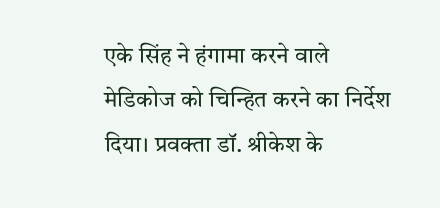एके सिंह ने हंगामा करने वाले मेडिकोज को चिन्हित करने का निर्देश दिया। प्रवक्ता डॉ. श्रीकेश के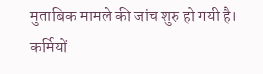मुताबिक मामले की जांच शुरु हो गयी है। कर्मियों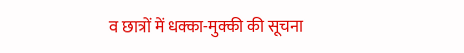व छात्रों में धक्का-मुक्की की सूचना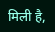मिली है,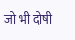जो भी दोषी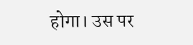होगा। उस पर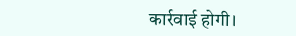कार्रवाई होगी।